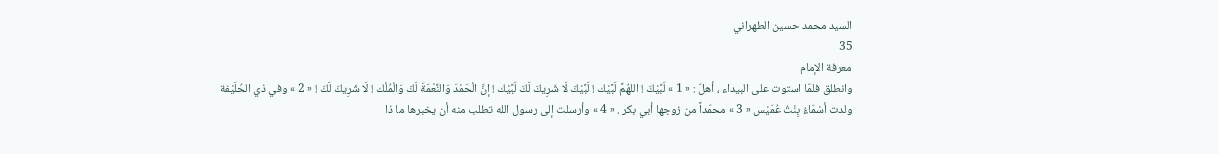السيد محمد حسين الطهراني
35
معرفة الإمام
وانطلق فلمّا استوت على البيداء ، أهلّ : « 1 » لَبَّيْكَ ! اللهُمَّ لَبَّيْك ! لَبَّيْكَ لَا شَرِيكَ لَكَ لَبَّيْك ! إنَّ الْحَمْدَ وَالنِّعْمَةَ لَكَ وَالْمُلْك ! لَا شَرِيكَ لَكَ ! « 2 » وفي ذي الحُلَيْفة ولدت أسْمَاءُ بِنْتُ عُمَيْس « 3 » محمّداً من زوجها أبي بكر . « 4 » وأرسلت إلى رسول الله تطلب منه أن يخبرها ما ذا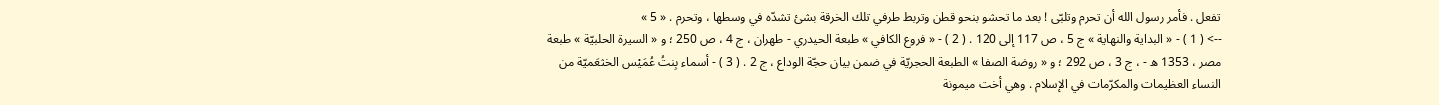تفعل . فأمر رسول الله أن تحرم وتلبّى ! بعد ما تحشو بنحو قطن وتربط طرفي تلك الخرقة بشئ تشدّه في وسطها ، وتحرم . « 5 »
--> ( 1 ) - « البداية والنهاية » ج 5 ، ص 117 إلى 120 . ( 2 ) - « فروع الكافي » طبعة الحيدري - طهران ، ج 4 ، ص 250 ؛ و « السيرة الحلبيّة » طبعة مصر ، 1353 ه - ، ج 3 ، ص 292 ؛ و « روضة الصفا » الطبعة الحجريّة في ضمن بيان حجّة الوداع ، ج 2 . ( 3 ) - أسماء بِنتُ عُمَيْس الخثعَميّة من النساء العظيمات والمكرّمات في الإسلام . وهي أخت ميمونة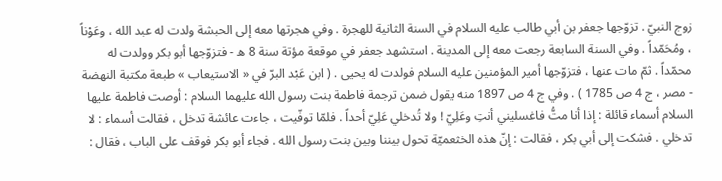زوج النبيّ . تزوّجها جعفر بن أبي طالب عليه السلام في السنة الثانية للهجرة . وفي هجرتها معه إلى الحبشة ولدت له عبد الله ، وعَوْناً ، ومُحَمّداً . وفي السنة السابعة رجعت معه إلى المدينة . استشهد جعفر في موقعة مؤتة سنة 8 ه - فتزوّجها أبو بكر وولدت له محمّداً . ثمّ مات عنها ، فتزوّجها أمير المؤمنين عليه السلام فولدت له يحيى . ( ابن عَبْد البرّ في « الاستيعاب » طبعة مكتبة النهضة - مصر ، ج 4 ص 1785 ) . وفي ج 4 ص 1897 منه يقول ضمن ترجمة فاطمة بنت رسول الله عليهما السلام : أوصت فاطمة عليها السلام أسماء قائلة : إذا أنا متُّ فاغسليني أنتِ وعَلِيّ ! ولا تُدخلي عَلِيّ أحداً . فلمّا توفّيت ، جاءت عائشة تدخل ، فقالت أسماء : لا تدخلي . فشكت إلى أبي بكر ، فقالت : إنّ هذه الخثعميّة تحول بيننا وبين بنت رسول الله . فجاء أبو بكر فوقف على الباب ، فقال :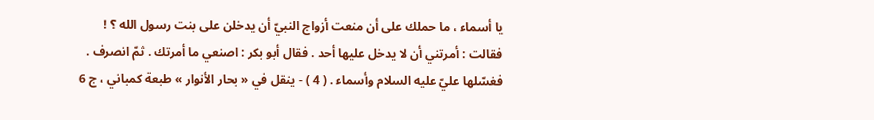يا أسماء ، ما حملك على أن منعت أزواج النبيّ أن يدخلن على بنت رسول الله ؟ ! فقالت : أمرتني أن لا يدخل عليها أحد . فقال أبو بكر : اصنعي ما أمرتك . ثمّ انصرف . فغسّلها عليّ عليه السلام وأسماء . ( 4 ) - ينقل في « بحار الأنوار » طبعة كمباني ، ج 6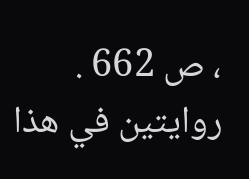، ص 662 . روايتين في هذا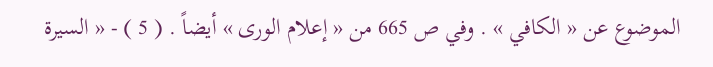الموضوع عن « الكافي » . وفي ص 665 من « إعلام الورى » أيضاً . ( 5 ) - « السيرة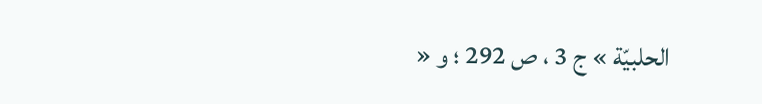الحلبيّة » ج 3 ، ص 292 ؛ و «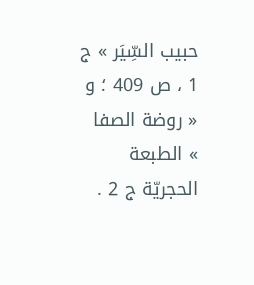حبيب السِّيَر » ج 1 ، ص 409 ؛ و « روضة الصفا » الطبعة الحجريّة ج 2 .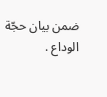ضمن بيان حجّة الوداع .